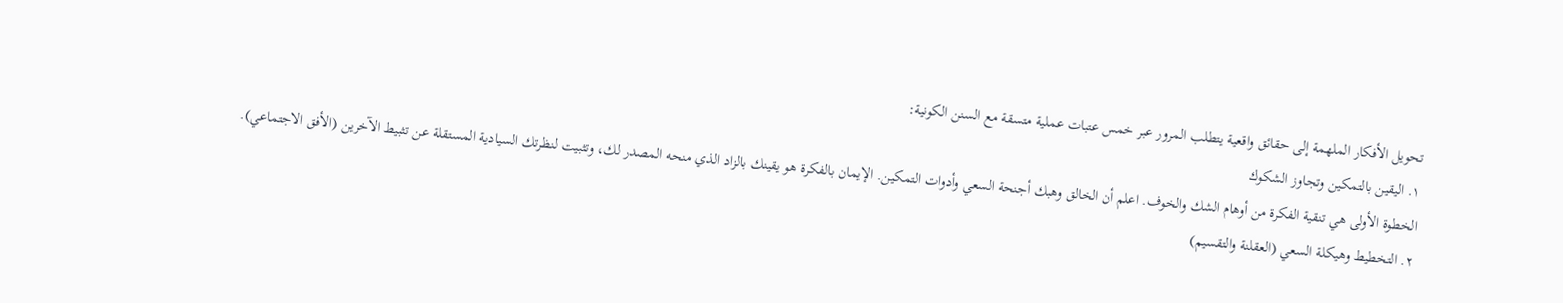تحويل الأفكار الملهمة إلى حقائق واقعية يتطلب المرور عبر خمس عتبات عملية متسقة مع السنن الكونية:
١. اليقين بالتمكين وتجاوز الشكوك
الخطوة الأولى هي تنقية الفكرة من أوهام الشك والخوف. اعلم أن الخالق وهبك أجنحة السعي وأدوات التمكين. الإيمان بالفكرة هو يقينك بالزاد الذي منحه المصدر لك، وتثبيت لنظرتك السيادية المستقلة عن تثبيط الآخرين (الأفق الاجتماعي).
٢. التخطيط وهيكلة السعي (العقلنة والتقسيم)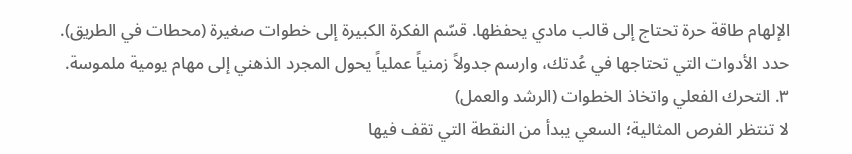الإلهام طاقة حرة تحتاج إلى قالب مادي يحفظها. قسّم الفكرة الكبيرة إلى خطوات صغيرة (محطات في الطريق). حدد الأدوات التي تحتاجها في عُدتك، وارسم جدولاً زمنياً عملياً يحول المجرد الذهني إلى مهام يومية ملموسة.
٣. التحرك الفعلي واتخاذ الخطوات (الرشد والعمل)
لا تنتظر الفرص المثالية؛ السعي يبدأ من النقطة التي تقف فيها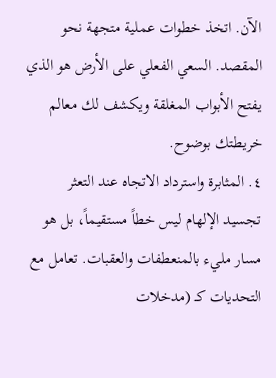الآن. اتخذ خطوات عملية متجهة نحو المقصد. السعي الفعلي على الأرض هو الذي يفتح الأبواب المغلقة ويكشف لك معالم خريطتك بوضوح.
٤. المثابرة واسترداد الاتجاه عند التعثر
تجسيد الإلهام ليس خطاً مستقيماً، بل هو مسار مليء بالمنعطفات والعقبات. تعامل مع التحديات كـ (مدخلات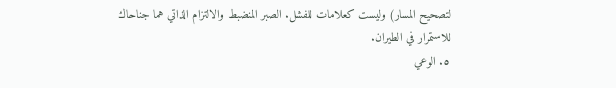لتصحيح المسار) وليست كعلامات للفشل. الصبر المنضبط والالتزام الذاتي هما جناحاك للاستمرار في الطيران.
٥. الوعي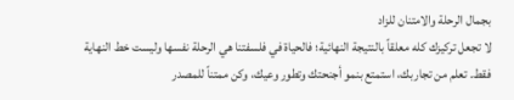بجمال الرحلة والامتنان للزاد
لا تجعل تركيزك كله معلقاً بالنتيجة النهائية؛ فالحياة في فلسفتنا هي الرحلة نفسها وليست خط النهاية فقط. تعلم من تجاربك، استمتع بنمو أجنحتك وتطور وعيك، وكن ممتناً للمصدر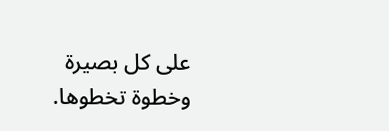على كل بصيرة وخطوة تخطوها.